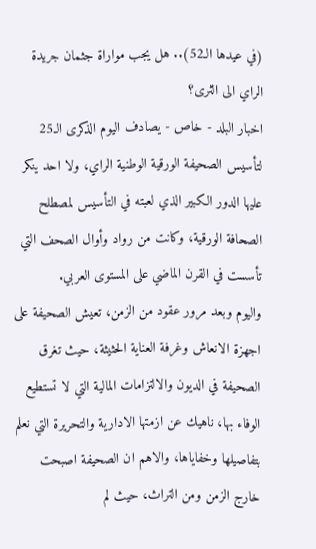(في عيدها الـ52).. هل يجب مواراة جثمان جريدة الراي الى الثرى؟
اخبار البلد - خاص - يصادف اليوم الذكرى الـ25 لتأسيس الصحيفة الورقية الوطنية الراي، ولا احد ينكر عليها الدور الكبير الذي لعبته في التأسيس لمصطلح الصحافة الورقية، وكانت من رواد وأوال الصحف التي تأسست في القرن الماضي على المستوى العربي.
واليوم وبعد مرور عقود من الزمن، تعيش الصحيفة على اجهزة الانعاش وغرفة العناية الحثيثة، حيث تغرق الصحيفة في الديون والالتزامات المالية التي لا تستطيع الوفاء بها، ناهيك عن ازمتها الادارية والتحريرة التي نعلم بتفاصيلها وخفاياها، والاهم ان الصحيفة اصبحت خارج الزمن ومن التراث، حيث لم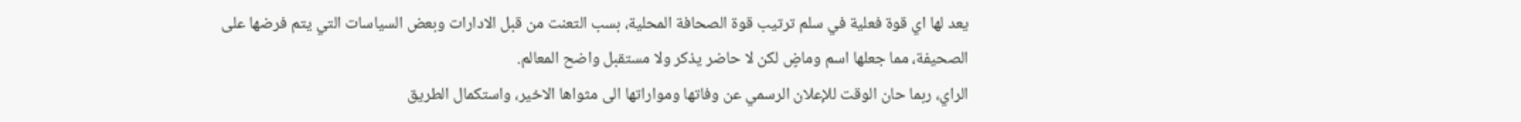يعد لها اي قوة فعلية في سلم ترتيب قوة الصحافة المحلية، بسب التعنت من قبل الادارات وبعض السياسات التي يتم فرضها على الصحيفة، مما جعلها اسم وماضٍ لكن لا حاضر يذكر ولا مستقبل واضح المعالم.
الراي، ربما حان الوقت للإعلان الرسمي عن وفاتها ومواراتها الى مثواها الاخير، واستكمال الطريق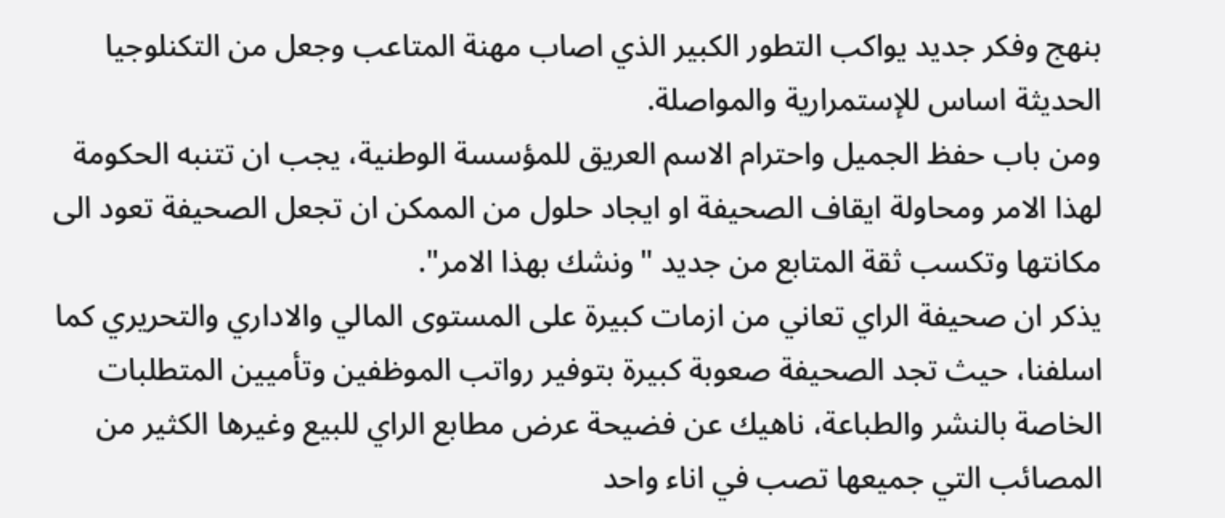بنهج وفكر جديد يواكب التطور الكبير الذي اصاب مهنة المتاعب وجعل من التكنلوجيا الحديثة اساس للإستمرارية والمواصلة.
ومن باب حفظ الجميل واحترام الاسم العريق للمؤسسة الوطنية، يجب ان تتنبه الحكومة لهذا الامر ومحاولة ايقاف الصحيفة او ايجاد حلول من الممكن ان تجعل الصحيفة تعود الى مكانتها وتكسب ثقة المتابع من جديد "ونشك بهذا الامر".
يذكر ان صحيفة الراي تعاني من ازمات كبيرة على المستوى المالي والاداري والتحريري كما اسلفنا، حيث تجد الصحيفة صعوبة كبيرة بتوفير رواتب الموظفين وتأميين المتطلبات الخاصة بالنشر والطباعة، ناهيك عن فضيحة عرض مطابع الراي للبيع وغيرها الكثير من المصائب التي جميعها تصب في اناء واحد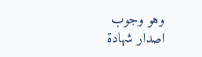وهو وجوب اصدار شهادة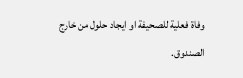وفاة فعلية للصحيفة او ايجاد حلول من خارج الصندوق.